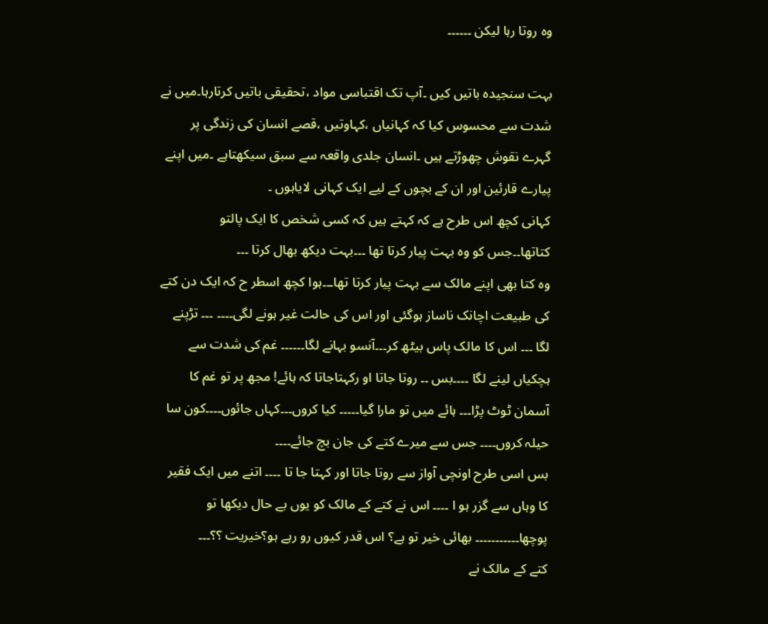وہ روتا رہا لیکن ۔۔۔۔۔۔

بہت سنجیدہ باتیں کیں ۔آپ تک اقتباسی مواد ،تحقیقی باتیں کرتارہا۔میں نے شدت سے محسوس کیا کہ کہانیاں ،کہاوتیں ،قصے انسان کی زندگی پر گہرے نقوش چھوڑتے ہیں ۔انسان جلدی واقعہ سے سبق سیکھتاہے ۔میں اپنے پیارے قارئین اور ان کے بچوں کے لیے ایک کہانی لایاہوں ۔
کہانی کچھ اس طرح ہے کہ کہتے ہیں کہ کسی شخص کا ایک پالتو کتاتھا۔۔جس کو وہ بہت پیار کرتا تھا ۔۔۔بہت دیکھ بھال کرتا ۔۔۔
وہ کتا بھی اپنے مالک سے بہت پیار کرتا تھا۔۔۔ہوا کچھ اسطر ح کہ ایک دن کتے کی طبیعت اچانک ناساز ہوگئی اور اس کی حالت غیر ہونے لگی۔۔۔۔ ۔۔۔ تڑپنے لگا ۔۔۔ اس کا مالک پاس بیٹھ کر۔۔۔آنسو بہانے لگا۔۔۔۔۔۔ غم کی شدت سے ہچکیاں لینے لگا ۔۔۔۔بس ۔۔ روتا جاتا او رکہتاجاتا کہ ہائے! مجھ پر تو غم کا آسمان ٹوٹ پڑا۔۔۔ ہائے میں تو مارا گیا۔۔۔۔۔ کیا کروں۔۔۔کہاں جائوں۔۔۔۔کون سا حیلہ کروں۔۔۔۔ جس سے میرے کتے کی جان بچ جائے۔۔۔۔
بس اسی طرح اونچی آواز سے روتا جاتا اور کہتا جا تا ۔۔۔۔ اتنے میں ایک فقیر کا وہاں سے گزر ہو ا ۔۔۔۔ اس نے کتے کے مالک کو یوں بے حال دیکھا تو پوچھا۔۔۔۔۔۔۔۔۔۔۔ بھائی خیر تو ہے؟ اس قدر کیوں رو رہے ہو؟خیریت ؟؟۔۔۔
کتے کے مالک نے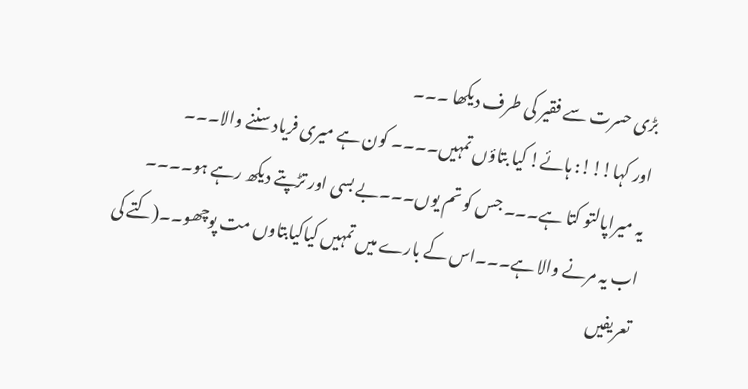بڑی حسرت سے فقیر کی طرف دیکھا ۔۔۔
اور کہا!!!: ہائے! کیا بتاؤں تمہیں۔۔۔۔ کون ہے میری فریاد سننے والا۔۔۔
یہ میراپالتو کتا ہے۔۔۔ جس کو تم یوں۔۔۔بے بسی اور تڑپتے دیکھ رہے ہو۔۔۔۔
اب یہ مرنے والا ہے۔۔۔اس کے بارے میں تمہیں کیاکیابتاوں مت پوچھو۔۔(کتے کی تعریفیں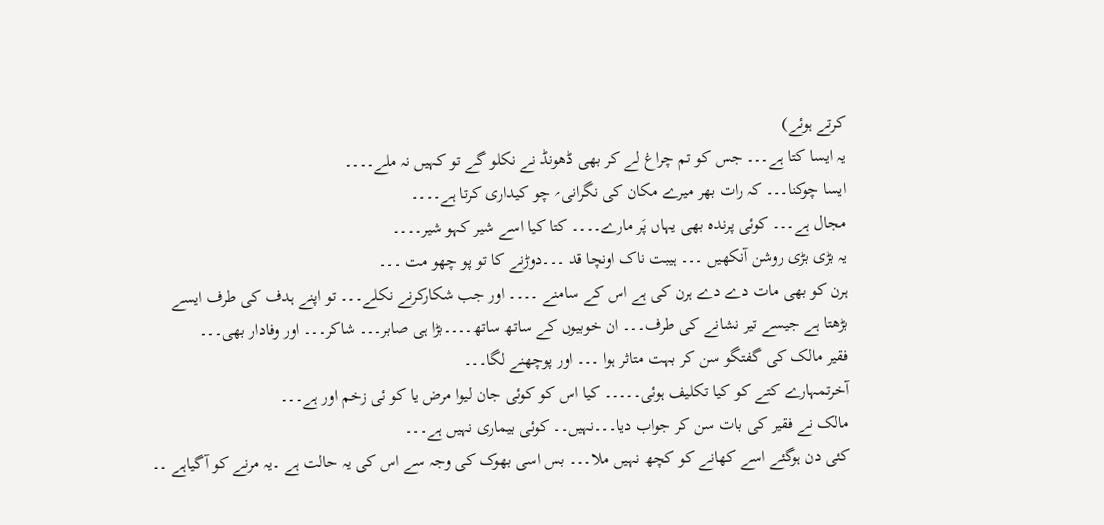کرتے ہوئے)
یہ ایسا کتا ہے۔۔۔ جس کو تم چراغ لے کر بھی ڈھونڈ نے نکلو گے تو کہیں نہ ملے۔۔۔۔
ایسا چوکنا۔۔۔ کہ رات بھر میرے مکان کی نگرانی؍ چو کیداری کرتا ہے۔۔۔۔
مجال ہے۔۔۔ کوئی پرندہ بھی یہاں پَر مارے۔۔۔۔ کتا کیا اسے شیر کہو شیر۔۔۔۔
یہ بڑی بڑی روشن آنکھیں ۔۔۔ ہیبت ناک اونچا قد ۔۔۔دوڑنے کا تو پو چھو مت ۔۔۔
ہرن کو بھی مات دے دے ہرن کی ہے اس کے سامنے ۔۔۔۔ اور جب شکارکرنے نکلے۔۔۔ تو اپنے ہدف کی طرف ایسے بڑھتا ہے جیسے تیر نشانے کی طرف۔۔۔ ان خوبیوں کے ساتھ ساتھ۔۔۔۔بڑا ہی صابر۔۔۔ شاکر۔۔۔ اور وفادار بھی۔۔۔
فقیر مالک کی گفتگو سن کر بہت متاثر ہوا ۔۔۔ اور پوچھنے لگا۔۔۔
آخرتمہارے کتے کو کیا تکلیف ہوئی۔۔۔۔۔ کیا اس کو کوئی جان لیوا مرض یا کو ئی زخم اور ہے۔۔۔
مالک نے فقیر کی بات سن کر جواب دیا۔۔۔نہیں۔۔ کوئی بیماری نہیں ہے۔۔۔
کئی دن ہوگئے اسے کھانے کو کچھ نہیں ملا۔۔۔ بس اسی بھوک کی وجہ سے اس کی یہ حالت ہے ۔یہ مرنے کو آگیاہے ۔۔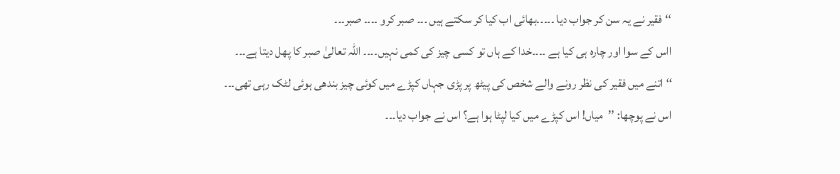‘‘ فقیر نے یہ سن کر جواب دیا ۔۔۔۔۔بھائی اب کیا کر سکتے ہیں ۔۔۔ صبر کرو ۔۔۔۔ صبر۔۔۔
ااس کے سوا اور چارہ ہی کیا ہے ۔۔۔۔خدا کے ہاں تو کسی چیز کی کمی نہیں۔۔۔۔ اللہ تعالیٰ صبر کا پھل دیتا ہے۔۔۔
‘‘ اتنے میں فقیر کی نظر رونے والے شخص کی پیٹھ پر پڑی جہاں کپڑے میں کوئی چیز بندھی ہوئی لٹک رہی تھی۔۔۔
اس نے پوچھا: ’’میاں! اس کپڑے میں کیا لپٹا ہوا ہے؟ اس نے جواب دیا۔۔۔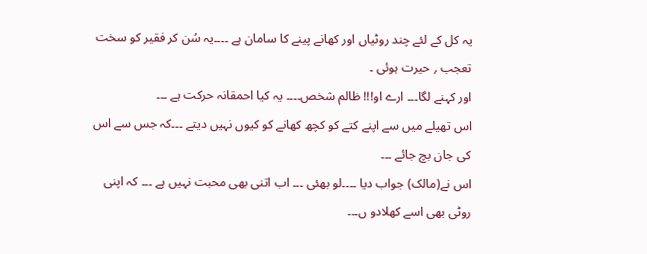یہ کل کے لئے چند روٹیاں اور کھانے پینے کا سامان ہے ۔۔۔۔یہ سُن کر فقیر کو سخت تعجب ؍ حیرت ہوئی ۔
اور کہنے لگا۔۔۔ ارے او!!! ظالم شخص۔۔۔۔ یہ کیا احمقانہ حرکت ہے ۔۔۔
اس تھیلے میں سے اپنے کتے کو کچھ کھانے کو کیوں نہیں دیتے ۔۔۔کہ جس سے اس کی جان بچ جائے ۔۔۔
اس نے(مالک) جواب دیا ۔۔۔۔لو بھئی ۔۔۔ اب اتنی بھی محبت نہیں ہے ۔۔۔ کہ اپنی روٹی بھی اسے کھلادو ں۔۔۔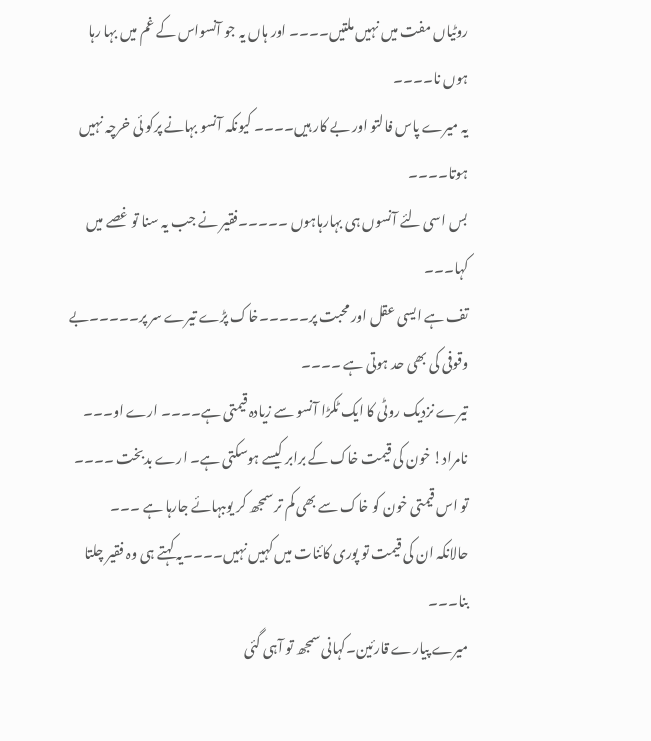روٹیاں مفت میں نہیں ملتیں۔۔۔۔ اور ہاں یہ جو آنسواس کے غم میں بہا رہا ہوں نا۔۔۔۔
یہ میرے پاس فالتو اور بے کار ہیں۔۔۔۔ کیونکہ آنسو بہانے پرکو ئی خرچہ نہیں ہوتا۔۔۔۔
بس اسی لئے آنسوں ہی بہارہاہوں ۔۔۔۔۔فقیر نے جب یہ سنا تو غصے میں کہا۔۔۔
تف ہے ایسی عقل اور محبت پر۔۔۔۔۔خاک پڑے تیرے سر پر۔۔۔۔۔بے وقوفی کی بھی حد ہوتی ہے ۔۔۔۔
تیرے نزدیک روٹی کا ایک ٹکڑا آنسو سے زیادہ قیمتی ہے۔۔۔۔ ارے او۔۔۔ نامراد! خون کی قیمت خاک کے برابر کیسے ہوسکتی ہے۔ ارے بدبخت ۔۔۔۔ تو اس قیمتی خون کو خاک سے بھی کم تر سمجھ کر یوںبہائے جارہا ہے ۔۔۔
حالانکہ ان کی قیمت تو پوری کائنات میں کہیں نہیں۔۔۔۔یہ کہتے ہی وہ فقیر چلتا بنا۔۔۔
میرے پیارے قارئین۔کہانی سمجھ تو آہی گئی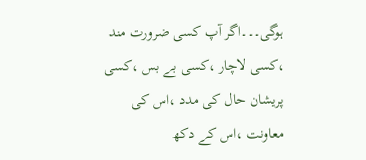ہوگی۔۔۔اگر آپ کسی ضرورت مند ،کسی لاچار ،کسی بے بس ،کسی پریشان حال کی مدد ،اس کی معاونت ،اس کے دکھ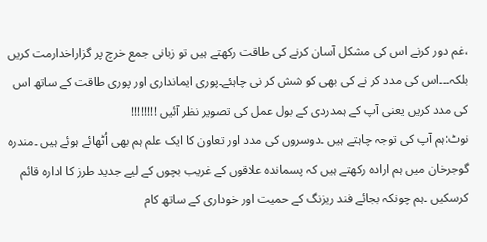،غم دور کرنے اس کی مشکل آسان کرنے کی طاقت رکھتے ہیں تو زبانی جمع خرچ پر گزاراخدارمت کریں بلکہ۔۔۔اس کی مدد کر نے کی بھی کو شش کر نی چاہئے۔پوری ایمانداری اور پوری طاقت کے ساتھ اس کی مدد کریں یعنی آپ کے ہمدردی کے بول عمل کی تصویر نظر آئیں !!!!!!!!
نوٹ:ہم آپ کی توجہ چاہتے ہیں ۔دوسروں کی مدد اور تعاون کا ایک علم ہم بھی اُٹھائے ہوئے ہیں ۔مندرہ گوجرخان میں ہم ارادہ رکھتے ہیں کہ پسماندہ علاقوں کے غریب بچوں کے لیے جدید طرز کا ادارہ قائم کرسکیں ۔ہم چونکہ بجائے فند ریزنگ کے حمیت اور خوداری کے ساتھ کام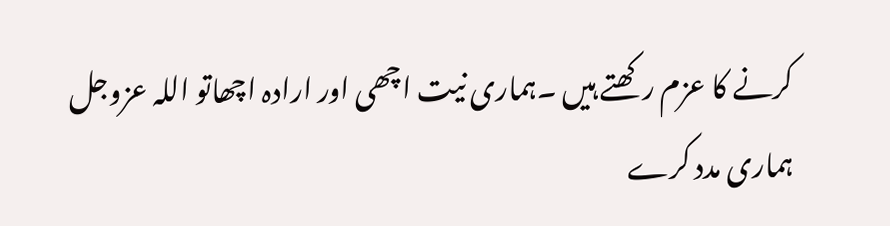کرنے کا عزم رکھتے ہیں ۔ہماری نیت اچھی اور ارادہ اچھاتو اللہ عزوجل ہماری مدد کرے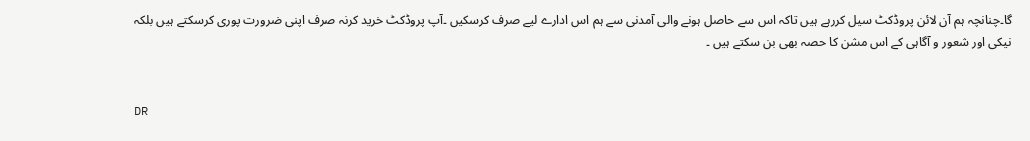گا۔چنانچہ ہم آن لائن پروڈکٹ سیل کررہے ہیں تاکہ اس سے حاصل ہونے والی آمدنی سے ہم اس ادارے لیے صرف کرسکیں ۔آپ پروڈکٹ خرید کرنہ صرف اپنی ضرورت پوری کرسکتے ہیں بلکہ نیکی اور شعور و آگاہی کے اس مشن کا حصہ بھی بن سکتے ہیں ۔


DR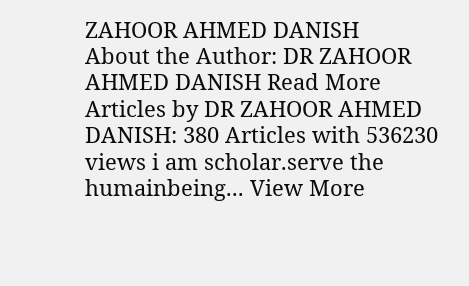ZAHOOR AHMED DANISH
About the Author: DR ZAHOOR AHMED DANISH Read More Articles by DR ZAHOOR AHMED DANISH: 380 Articles with 536230 views i am scholar.serve the humainbeing... View More